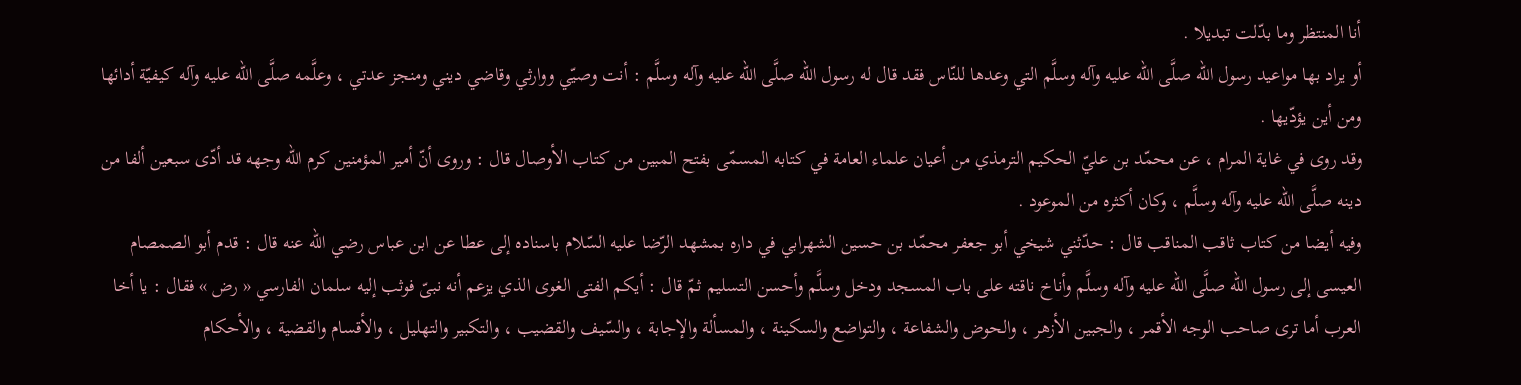أنا المنتظر وما بدّلت تبديلا .
أو يراد بها مواعيد رسول الله صلَّى الله عليه وآله وسلَّم التي وعدها للنّاس فقد قال له رسول الله صلَّى الله عليه وآله وسلَّم : أنت وصيّي ووارثي وقاضي ديني ومنجز عدتي ، وعلَّمه صلَّى الله عليه وآله كيفيّة أدائها ومن أين يؤدّيها .
وقد روى في غاية المرام ، عن محمّد بن عليّ الحكيم الترمذي من أعيان علماء العامة في كتابه المسمّى بفتح المبين من كتاب الأوصال قال : وروى أنّ أمير المؤمنين كرم الله وجهه قد أدّى سبعين ألفا من دينه صلَّى الله عليه وآله وسلَّم ، وكان أكثره من الموعود .
وفيه أيضا من كتاب ثاقب المناقب قال : حدّثني شيخي أبو جعفر محمّد بن حسين الشهرابي في داره بمشهد الرّضا عليه السّلام باسناده إلى عطا عن ابن عباس رضي الله عنه قال : قدم أبو الصمصام العيسى إلى رسول الله صلَّى الله عليه وآله وسلَّم وأناخ ناقته على باب المسجد ودخل وسلَّم وأحسن التسليم ثمّ قال : أيكم الفتى الغوى الذي يزعم أنه نبىّ فوثب إليه سلمان الفارسي « رض » فقال : يا أخا العرب أما ترى صاحب الوجه الأقمر ، والجبين الأزهر ، والحوض والشفاعة ، والتواضع والسكينة ، والمسألة والإجابة ، والسّيف والقضيب ، والتكبير والتهليل ، والأقسام والقضية ، والأحكام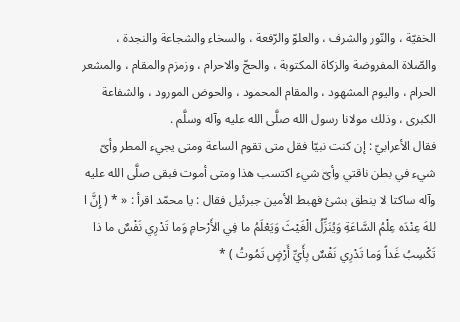الخفيّة ، والنّور والشرف ، والعلوّ والرّفعة ، والسخاء والشجاعة والنجدة ، والصّلاة المفروضة والزكاة المكتوبة ، والحجّ والاحرام ، وزمزم والمقام ، والمشعر الحرام ، واليوم المشهود ، والمقام المحمود ، والحوض المورود ، والشفاعة الكبرى ، وذلك مولانا رسول الله صلَّى الله عليه وآله وسلَّم .
فقال الأعرابيّ : إن كنت نبيّا فقل متى تقوم الساعة ومتى يجيء المطر وأىّ شيء في بطن ناقتي وأىّ شيء اكتسب هذا ومتى أموت فبقى صلَّى الله عليه وآله ساكتا لا ينطق بشئ فهبط الأمين جبرئيل فقال : يا محمّد اقرأ : « * ( إِنَّ ا للهَ عِنْدَه عِلْمُ السَّاعَةِ وَيُنَزِّلُ الْغَيْثَ وَيَعْلَمُ ما فِي الأَرْحامِ وَما تَدْرِي نَفْسٌ ما ذا تَكْسِبُ غَداً وَما تَدْرِي نَفْسٌ بِأَيِّ أَرْضٍ تَمُوتُ ) *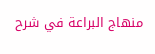منهاج البراعة في شرح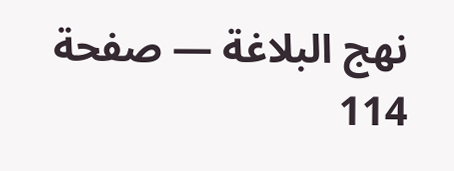نهج البلاغة — صفحة 114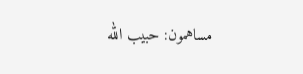مساهمون: حبيب الله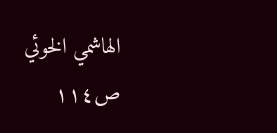الهاشمي الخوئي
ص١١٤